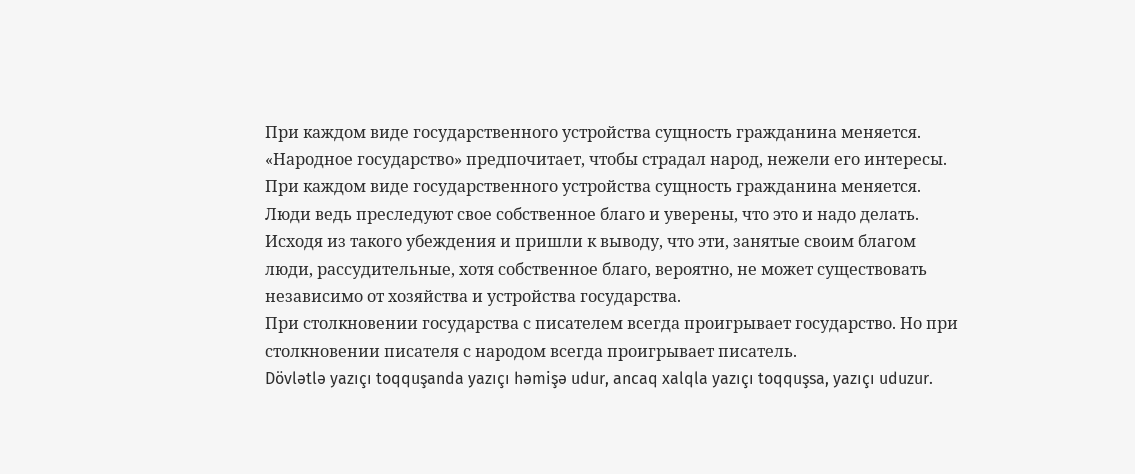При каждом виде государственного устройства сущность гражданина меняется.
«Народное государство» предпочитает, чтобы страдал народ, нежели его интересы.
При каждом виде государственного устройства сущность гражданина меняется.
Люди ведь преследуют свое собственное благо и уверены, что это и надо делать. Исходя из такого убеждения и пришли к выводу, что эти, занятые своим благом люди, рассудительные, хотя собственное благо, вероятно, не может существовать независимо от хозяйства и устройства государства.
При столкновении государства с писателем всегда проигрывает государство. Но при столкновении писателя с народом всегда проигрывает писатель.
Dövlətlə yazıçı toqquşanda yazıçı həmişə udur, ancaq xalqla yazıçı toqquşsa, yazıçı uduzur.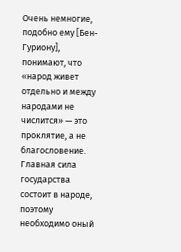Очень немногие, подобно ему [Бен-Гуриону], понимают, что «народ живет отдельно и между народами не числится» — это проклятие, а не благословение.
Главная сила государства состоит в народе, поэтому необходимо оный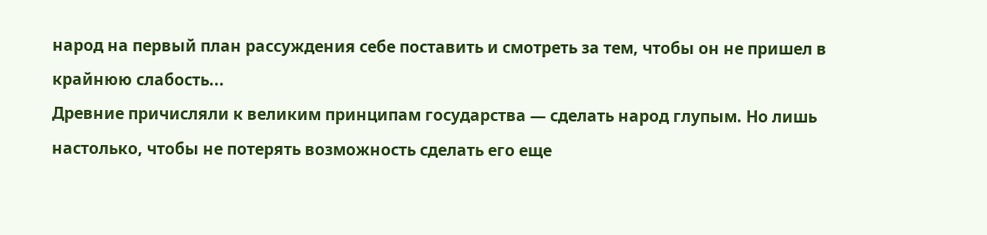народ на первый план рассуждения себе поставить и смотреть за тем, чтобы он не пришел в крайнюю слабость...
Древние причисляли к великим принципам государства — сделать народ глупым. Но лишь настолько, чтобы не потерять возможность сделать его еще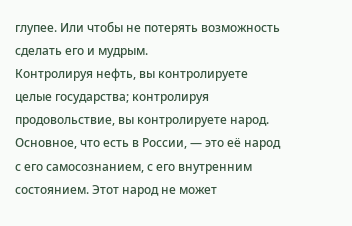глупее. Или чтобы не потерять возможность сделать его и мудрым.
Контролируя нефть, вы контролируете целые государства; контролируя продовольствие, вы контролируете народ.
Основное, что есть в России, — это её народ с его самосознанием, с его внутренним состоянием. Этот народ не может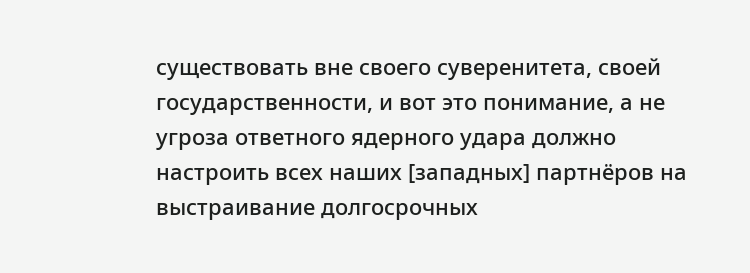существовать вне своего суверенитета, своей государственности, и вот это понимание, а не угроза ответного ядерного удара должно настроить всех наших [западных] партнёров на выстраивание долгосрочных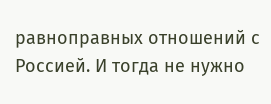равноправных отношений с Россией. И тогда не нужно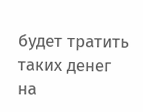будет тратить таких денег на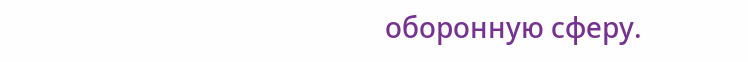оборонную сферу.